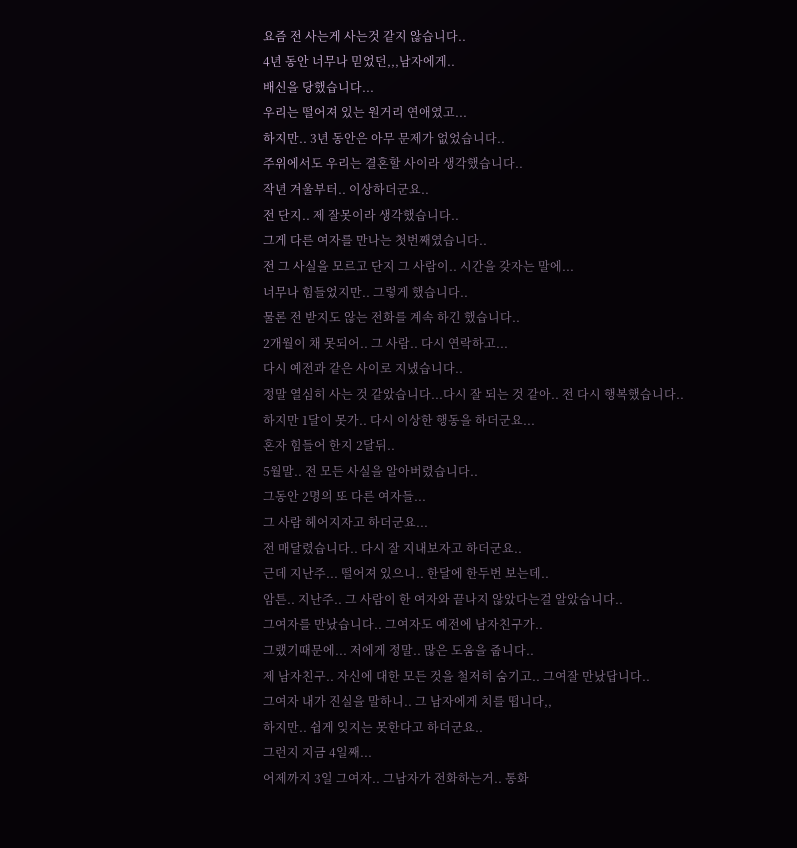요즘 전 사는게 사는것 같지 않습니다..
4년 동안 너무나 믿었던,,,남자에게..
배신을 당했습니다...
우리는 떨어져 있는 원거리 연애였고...
하지만.. 3년 동안은 아무 문제가 없었습니다..
주위에서도 우리는 결혼할 사이라 생각했습니다..
작년 겨울부터.. 이상하더군요..
전 단지.. 제 잘못이라 생각했습니다..
그게 다른 여자를 만나는 첫번째였습니다..
전 그 사실을 모르고 단지 그 사람이.. 시간을 갖자는 말에...
너무나 힘들었지만.. 그렇게 했습니다..
물론 전 받지도 않는 전화를 계속 하긴 했습니다..
2개월이 채 못되어.. 그 사람.. 다시 연락하고...
다시 예전과 같은 사이로 지냈습니다..
정말 열심히 사는 것 같았습니다...다시 잘 되는 것 같아.. 전 다시 행복했습니다..
하지만 1달이 못가.. 다시 이상한 행동을 하더군요...
혼자 힘들어 한지 2달뒤..
5월말.. 전 모든 사실을 알아버렸습니다..
그동안 2명의 또 다른 여자들...
그 사람 헤어지자고 하더군요...
전 매달렸습니다.. 다시 잘 지내보자고 하더군요..
근데 지난주... 떨어져 있으니.. 한달에 한두번 보는데..
암튼.. 지난주.. 그 사람이 한 여자와 끝나지 않았다는걸 알았습니다..
그여자를 만났습니다.. 그여자도 예전에 남자친구가..
그랬기때문에... 저에게 정말.. 많은 도움을 줍니다..
제 남자친구.. 자신에 대한 모든 것을 철저히 숨기고.. 그여잘 만났답니다..
그여자 내가 진실을 말하니.. 그 남자에게 치를 떱니다,,
하지만.. 쉽게 잊지는 못한다고 하더군요..
그런지 지금 4일째...
어제까지 3일 그여자.. 그남자가 전화하는거.. 통화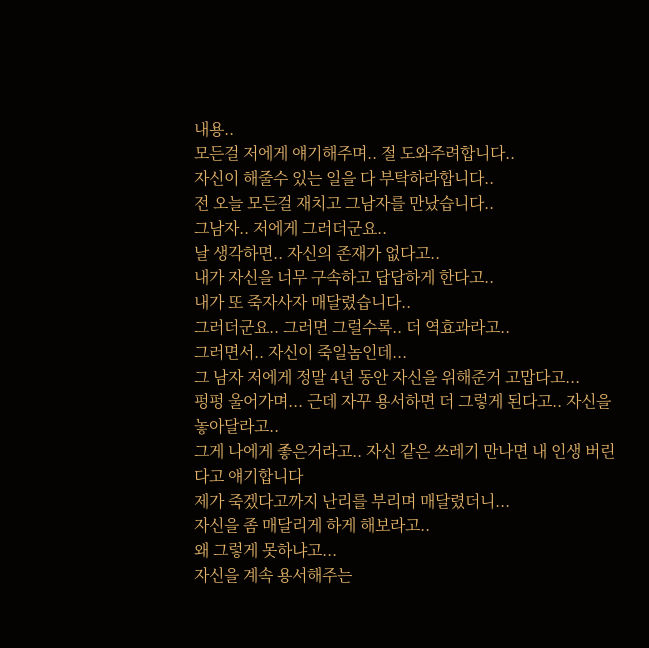내용..
모든걸 저에게 얘기해주며.. 절 도와주려합니다..
자신이 해줄수 있는 일을 다 부탁하라합니다..
전 오늘 모든걸 재치고 그남자를 만났습니다..
그남자.. 저에게 그러더군요..
날 생각하면.. 자신의 존재가 없다고..
내가 자신을 너무 구속하고 답답하게 한다고..
내가 또 죽자사자 매달렸습니다..
그러더군요.. 그러면 그럴수록.. 더 역효과라고..
그러면서.. 자신이 죽일놈인데...
그 남자 저에게 정말 4년 동안 자신을 위해준거 고맙다고...
펑펑 울어가며... 근데 자꾸 용서하면 더 그렇게 된다고.. 자신을 놓아달라고..
그게 나에게 좋은거라고.. 자신 같은 쓰레기 만나면 내 인생 버린다고 얘기합니다
제가 죽겠다고까지 난리를 부리며 매달렸더니...
자신을 좀 매달리게 하게 해보라고..
왜 그렇게 못하냐고...
자신을 계속 용서해주는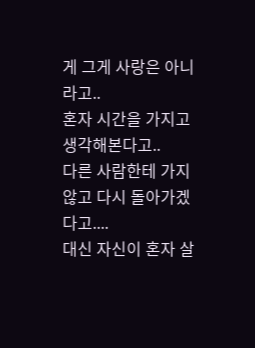게 그게 사랑은 아니라고..
혼자 시간을 가지고 생각해본다고..
다른 사람한테 가지않고 다시 돌아가겠다고....
대신 자신이 혼자 살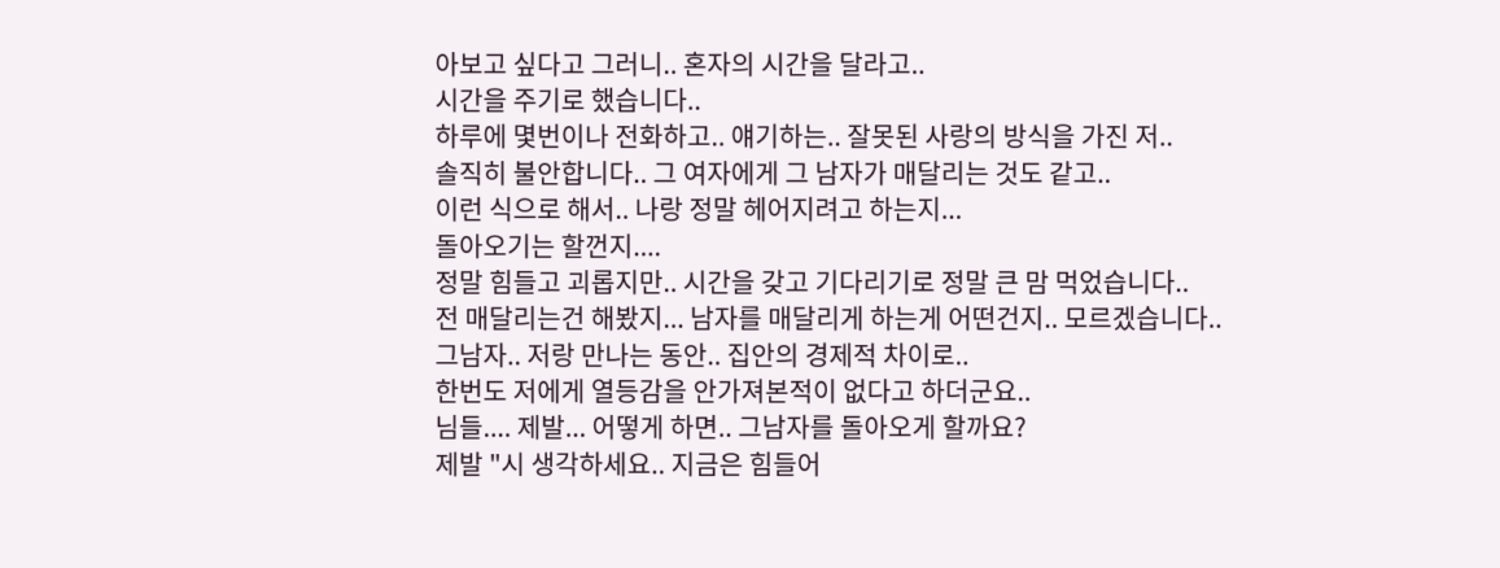아보고 싶다고 그러니.. 혼자의 시간을 달라고..
시간을 주기로 했습니다..
하루에 몇번이나 전화하고.. 얘기하는.. 잘못된 사랑의 방식을 가진 저..
솔직히 불안합니다.. 그 여자에게 그 남자가 매달리는 것도 같고..
이런 식으로 해서.. 나랑 정말 헤어지려고 하는지...
돌아오기는 할껀지....
정말 힘들고 괴롭지만.. 시간을 갖고 기다리기로 정말 큰 맘 먹었습니다..
전 매달리는건 해봤지... 남자를 매달리게 하는게 어떤건지.. 모르겠습니다..
그남자.. 저랑 만나는 동안.. 집안의 경제적 차이로..
한번도 저에게 열등감을 안가져본적이 없다고 하더군요..
님들.... 제발... 어떻게 하면.. 그남자를 돌아오게 할까요?
제발 "시 생각하세요.. 지금은 힘들어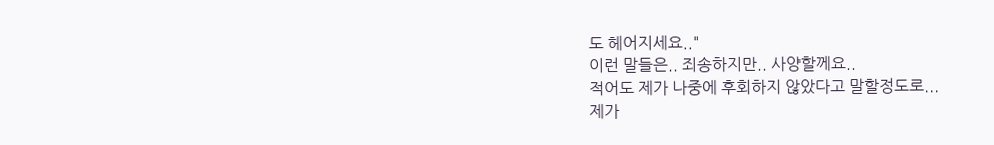도 헤어지세요.."
이런 말들은.. 죄송하지만.. 사양할께요..
적어도 제가 나중에 후회하지 않았다고 말할정도로...
제가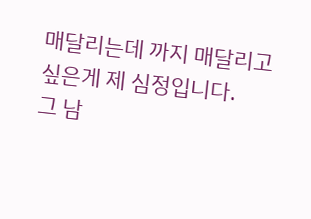매달리는데 까지 매달리고 싶은게 제 심정입니다.
그 남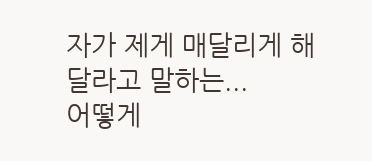자가 제게 매달리게 해달라고 말하는...
어떻게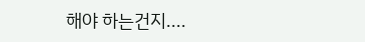해야 하는건지....